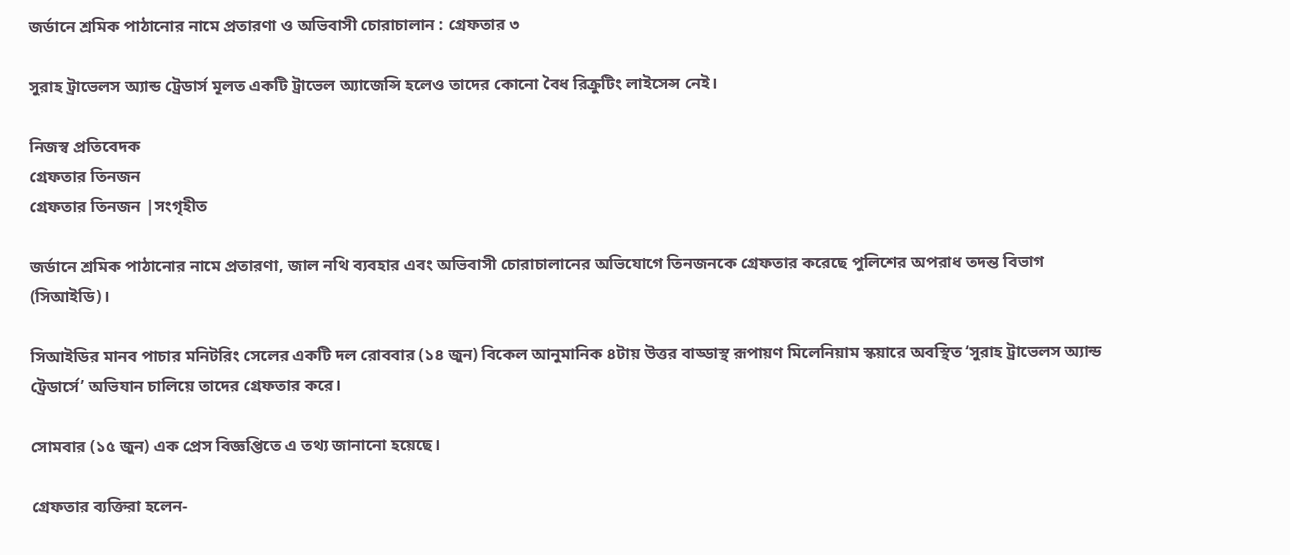জর্ডানে শ্রমিক পাঠানোর নামে প্রতারণা ও অভিবাসী চোরাচালান : গ্রেফতার ৩

সুরাহ ট্রাভেলস অ্যান্ড ট্রেডার্স মূলত একটি ট্রাভেল অ্যাজেন্সি হলেও তাদের কোনো বৈধ রিক্রুটিং লাইসেন্স নেই।

নিজস্ব প্রতিবেদক
গ্রেফতার তিনজন
গ্রেফতার তিনজন |সংগৃহীত

জর্ডানে শ্রমিক পাঠানোর নামে প্রতারণা, জাল নথি ব্যবহার এবং অভিবাসী চোরাচালানের অভিযোগে তিনজনকে গ্রেফতার করেছে পুলিশের অপরাধ তদন্ত বিভাগ (সিআইডি)।

সিআইডির মানব পাচার মনিটরিং সেলের একটি দল রোববার (১৪ জুন) বিকেল আনুমানিক ৪টায় উত্তর বাড্ডাস্থ রূপায়ণ মিলেনিয়াম স্কয়ারে অবস্থিত ‘সুরাহ ট্রাভেলস অ্যান্ড ট্রেডার্সে’ অভিযান চালিয়ে তাদের গ্রেফতার করে।

সোমবার (১৫ জুন) এক প্রেস বিজ্ঞপ্তিতে এ তথ্য জানানো হয়েছে।

গ্রেফতার ব্যক্তিরা হলেন-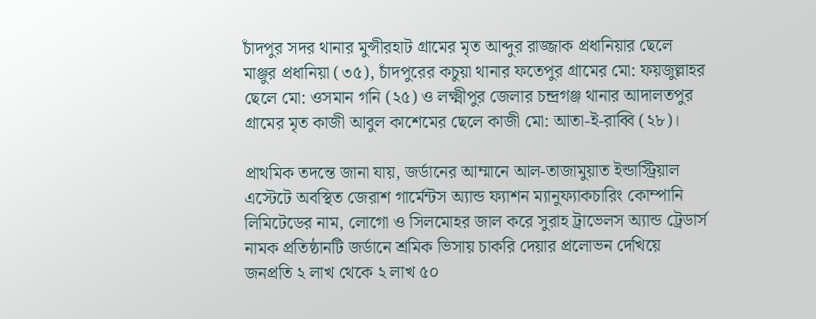চাঁদপুর সদর থানার মুন্সীরহাট গ্রামের মৃত আব্দুর রাজ্জাক প্রধানিয়ার ছেলে মাঞ্জুর প্রধানিয়া (৩৫), চাঁদপুরের কচুয়া থানার ফতেপুর গ্রামের মো: ফয়জুল্লাহর ছেলে মো: ওসমান গনি (২৫) ও লক্ষ্মীপুর জেলার চন্দ্রগঞ্জ থানার আদালতপুর গ্রামের মৃত কাজী আবুল কাশেমের ছেলে কাজী মো: আতা-ই-রাব্বি (২৮)।

প্রাথমিক তদন্তে জানা যায়, জর্ডানের আম্মানে আল-তাজামুয়াত ইন্ডাস্ট্রিয়াল এস্টেটে অবস্থিত জেরাশ গার্মেন্টস অ্যান্ড ফ্যাশন ম্যানুফ্যাকচারিং কোম্পানি লিমিটেডের নাম, লোগো ও সিলমোহর জাল করে সুরাহ ট্রাভেলস অ্যান্ড ট্রেডার্স নামক প্রতিষ্ঠানটি জর্ডানে শ্রমিক ভিসায় চাকরি দেয়ার প্রলোভন দেখিয়ে জনপ্রতি ২ লাখ থেকে ২ লাখ ৫০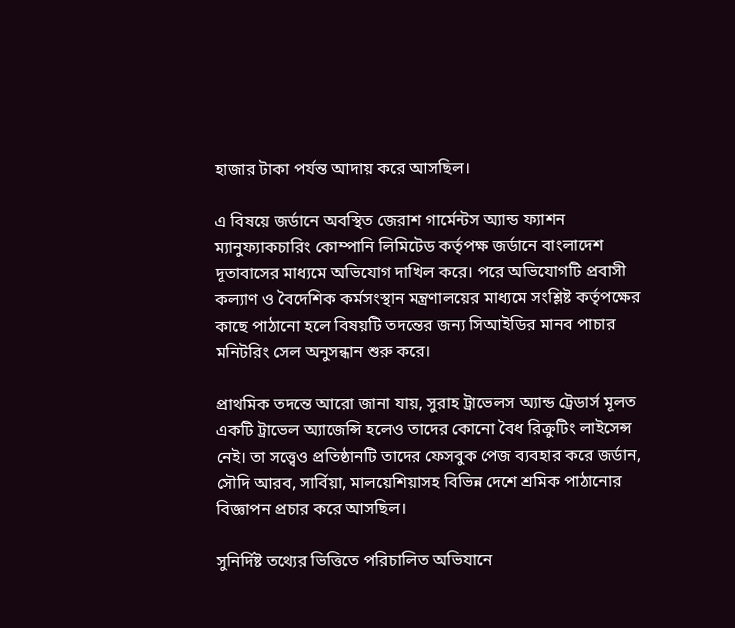হাজার টাকা পর্যন্ত আদায় করে আসছিল।

এ বিষয়ে জর্ডানে অবস্থিত জেরাশ গার্মেন্টস অ্যান্ড ফ্যাশন ম্যানুফ্যাকচারিং কোম্পানি লিমিটেড কর্তৃপক্ষ জর্ডানে বাংলাদেশ দূতাবাসের মাধ্যমে অভিযোগ দাখিল করে। পরে অভিযোগটি প্রবাসী কল্যাণ ও বৈদেশিক কর্মসংস্থান মন্ত্রণালয়ের মাধ্যমে সংশ্লিষ্ট কর্তৃপক্ষের কাছে পাঠানো হলে বিষয়টি তদন্তের জন্য সিআইডির মানব পাচার মনিটরিং সেল অনুসন্ধান শুরু করে।

প্রাথমিক তদন্তে আরো জানা যায়, সুরাহ ট্রাভেলস অ্যান্ড ট্রেডার্স মূলত একটি ট্রাভেল অ্যাজেন্সি হলেও তাদের কোনো বৈধ রিক্রুটিং লাইসেন্স নেই। তা সত্ত্বেও প্রতিষ্ঠানটি তাদের ফেসবুক পেজ ব্যবহার করে জর্ডান, সৌদি আরব, সার্বিয়া, মালয়েশিয়াসহ বিভিন্ন দেশে শ্রমিক পাঠানোর বিজ্ঞাপন প্রচার করে আসছিল।

সুনির্দিষ্ট তথ্যের ভিত্তিতে পরিচালিত অভিযানে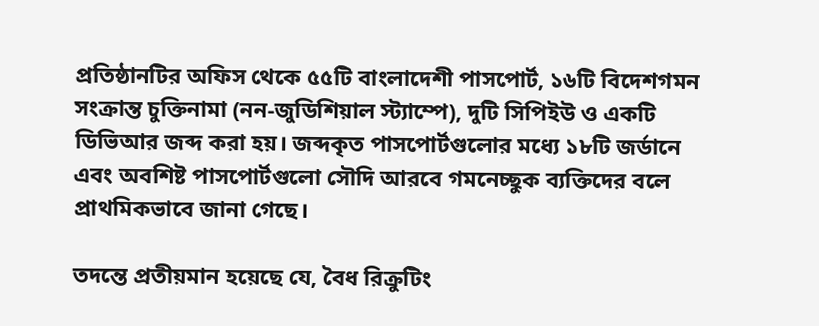প্রতিষ্ঠানটির অফিস থেকে ৫৫টি বাংলাদেশী পাসপোর্ট, ১৬টি বিদেশগমন সংক্রান্ত চুক্তিনামা (নন-জুডিশিয়াল স্ট্যাম্পে), দুটি সিপিইউ ও একটি ডিভিআর জব্দ করা হয়। জব্দকৃত পাসপোর্টগুলোর মধ্যে ১৮টি জর্ডানে এবং অবশিষ্ট পাসপোর্টগুলো সৌদি আরবে গমনেচ্ছুক ব্যক্তিদের বলে প্রাথমিকভাবে জানা গেছে।

তদন্তে প্রতীয়মান হয়েছে যে, বৈধ রিক্রুটিং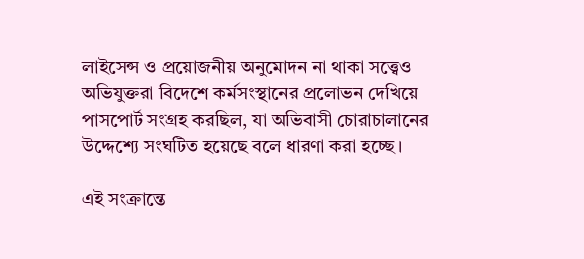লাইসেন্স ও প্রয়োজনীয় অনুমোদন না থাকা সত্ত্বেও অভিযুক্তরা বিদেশে কর্মসংস্থানের প্রলোভন দেখিয়ে পাসপোর্ট সংগ্রহ করছিল, যা অভিবাসী চোরাচালানের উদ্দেশ্যে সংঘটিত হয়েছে বলে ধারণা করা হচ্ছে।

এই সংক্রান্তে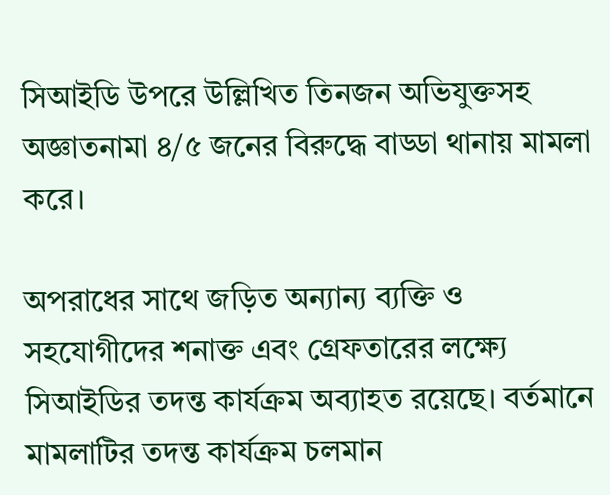সিআইডি উপরে উল্লিখিত তিনজন অভিযুক্তসহ অজ্ঞাতনামা ৪/৫ জনের বিরুদ্ধে বাড্ডা থানায় মামলা করে।

অপরাধের সাথে জড়িত অন্যান্য ব্যক্তি ও সহযোগীদের শনাক্ত এবং গ্রেফতারের লক্ষ্যে সিআইডির তদন্ত কার্যক্রম অব্যাহত রয়েছে। বর্তমানে মামলাটির তদন্ত কার্যক্রম চলমান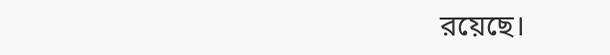রয়েছে।